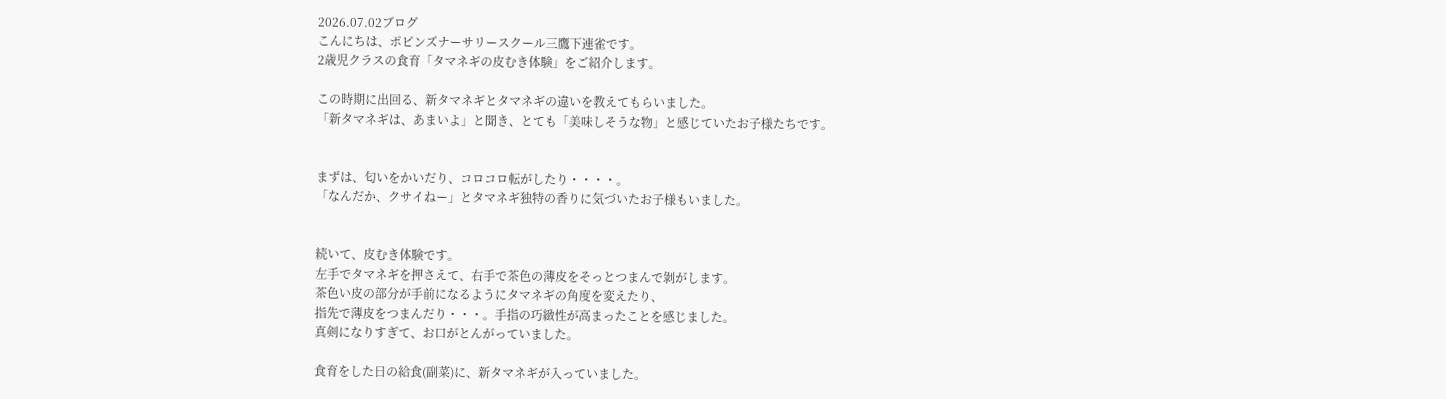2026.07.02ブログ
こんにちは、ポピンズナーサリースクール三鷹下連雀です。
2歳児クラスの食育「タマネギの皮むき体験」をご紹介します。

この時期に出回る、新タマネギとタマネギの違いを教えてもらいました。
「新タマネギは、あまいよ」と聞き、とても「美味しそうな物」と感じていたお子様たちです。


まずは、匂いをかいだり、コロコロ転がしたり・・・・。
「なんだか、クサイねー」とタマネギ独特の香りに気づいたお子様もいました。


続いて、皮むき体験です。
左手でタマネギを押さえて、右手で茶色の薄皮をそっとつまんで剝がします。
茶色い皮の部分が手前になるようにタマネギの角度を変えたり、
指先で薄皮をつまんだり・・・。手指の巧緻性が高まったことを感じました。
真剣になりすぎて、お口がとんがっていました。

食育をした日の給食(副菜)に、新タマネギが入っていました。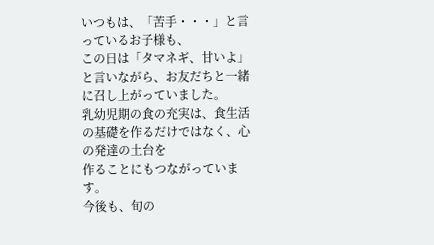いつもは、「苦手・・・」と言っているお子様も、
この日は「タマネギ、甘いよ」と言いながら、お友だちと一緒に召し上がっていました。
乳幼児期の食の充実は、食生活の基礎を作るだけではなく、心の発達の土台を
作ることにもつながっています。
今後も、旬の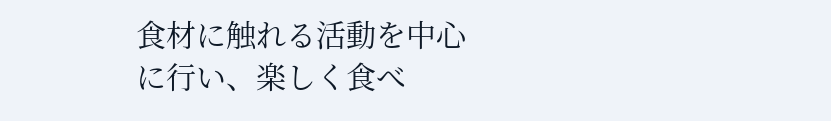食材に触れる活動を中心に行い、楽しく食べ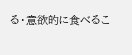る・意欲的に食べるこ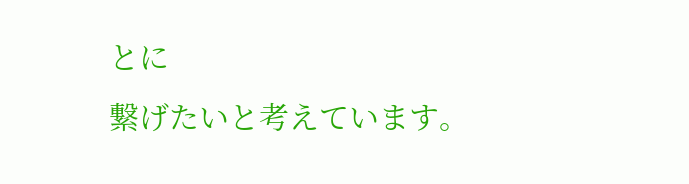とに
繋げたいと考えています。